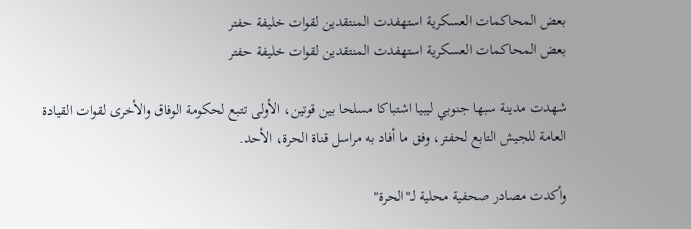بعض المحاكمات العسكرية استهفدت المنتقدين لقوات خليفة حفتر
بعض المحاكمات العسكرية استهفدت المنتقدين لقوات خليفة حفتر

شهدت مدينة سبها جنوبي ليبيا اشتباكا مسلحا بين قوتين، الأولى تتبع لحكومة الوفاق والأخرى لقوات القيادة العامة للجيش التابع لحفتر، وفق ما أفاد به مراسل قناة الحرة، الأحد.

وأكدت مصادر صحفية محلية لـ"الحرة"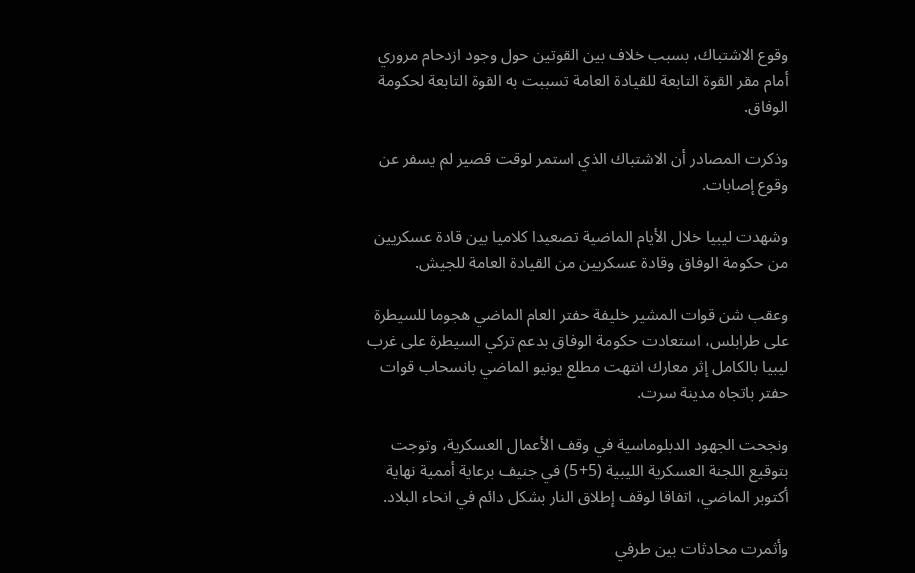وقوع الاشتباك، بسبب خلاف بين القوتين حول وجود ازدحام مروري أمام مقر القوة التابعة للقيادة العامة تسببت به القوة التابعة لحكومة الوفاق.

وذكرت المصادر أن الاشتباك الذي استمر لوقت قصير لم يسفر عن وقوع إصابات.

وشهدت ليبيا خلال الأيام الماضية تصعيدا كلاميا بين قادة عسكريين من حكومة الوفاق وقادة عسكريين من القيادة العامة للجيش.

وعقب شن قوات المشير خليفة حفتر العام الماضي هجوما للسيطرة على طرابلس، استعادت حكومة الوفاق بدعم تركي السيطرة على غرب ليبيا بالكامل إثر معارك انتهت مطلع يونيو الماضي بانسحاب قوات حفتر باتجاه مدينة سرت.

ونجحت الجهود الدبلوماسية في وقف الأعمال العسكرية، وتوجت بتوقيع اللجنة العسكرية الليبية (5+5) في جنيف برعاية أممية نهاية أكتوبر الماضي، اتفاقا لوقف إطلاق النار بشكل دائم في انحاء البلاد.

وأثمرت محادثات بين طرفي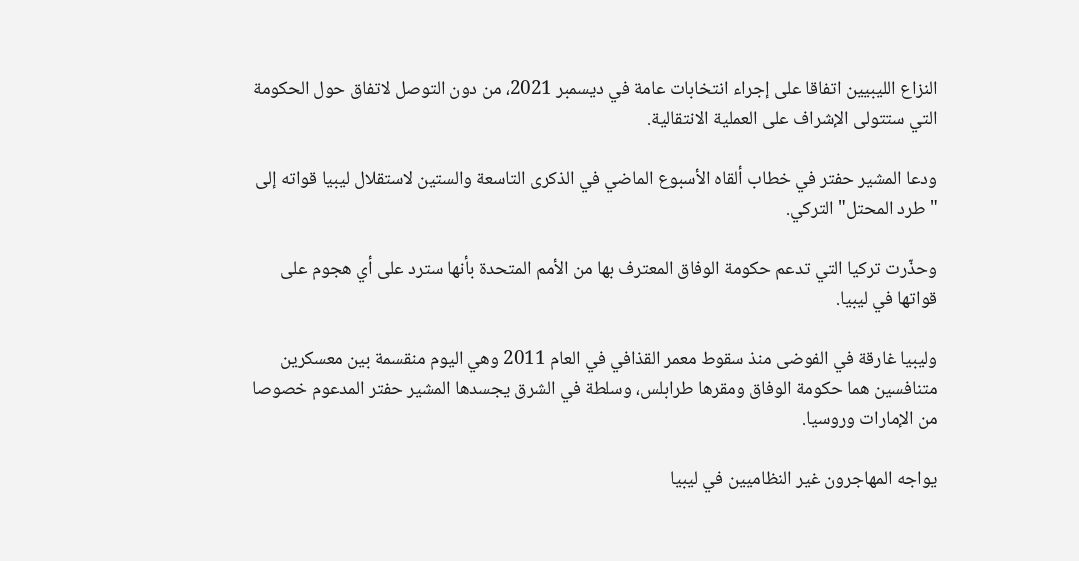النزاع الليبيين اتفاقا على إجراء انتخابات عامة في ديسمبر 2021، من دون التوصل لاتفاق حول الحكومة التي ستتولى الإشراف على العملية الانتقالية.

ودعا المشير حفتر في خطاب ألقاه الأسبوع الماضي في الذكرى التاسعة والستين لاستقلال ليبيا قواته إلى "طرد المحتل" التركي.

وحذّرت تركيا التي تدعم حكومة الوفاق المعترف بها من الأمم المتحدة بأنها سترد على أي هجوم على قواتها في ليبيا.

وليبيا غارقة في الفوضى منذ سقوط معمر القذافي في العام 2011 وهي اليوم منقسمة بين معسكرين متنافسين هما حكومة الوفاق ومقرها طرابلس، وسلطة في الشرق يجسدها المشير حفتر المدعوم خصوصا من الإمارات وروسيا.

يواجه المهاجرون غير النظاميين في ليبيا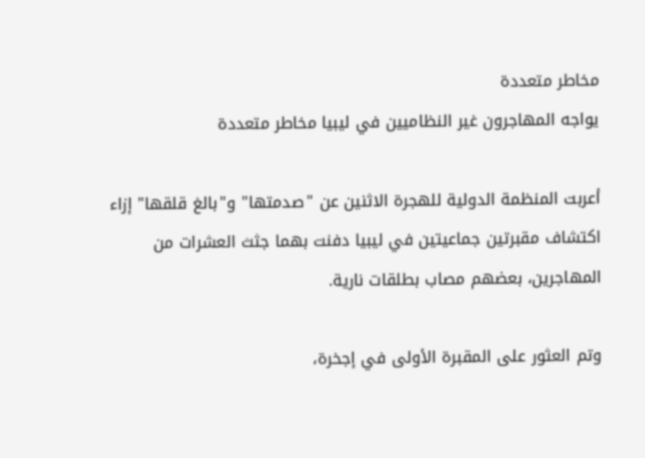مخاطر متعددة
يواجه المهاجرون غير النظاميين في ليبيا مخاطر متعددة

أعربت المنظمة الدولية للهجرة الاثنين عن "صدمتها" و"بالغ قلقها" إزاء اكتشاف مقبرتين جماعيتين في ليبيا دفنت بهما جثث العشرات من المهاجرين، بعضهم مصاب بطلقات نارية.

وتم العثور على المقبرة الأولى في إجخرة،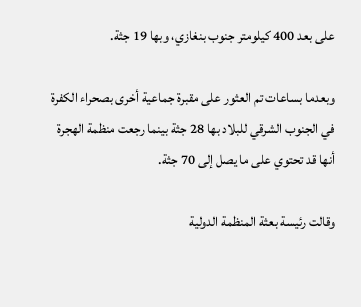على بعد 400 كيلومتر جنوب بنغازي، وبها 19 جثة.

وبعدما بساعات تم العثور على مقبرة جماعية أخرى بصحراء الكفرة في الجنوب الشرقي للبلاد بها 28 جثة بينما رجعت منظمة الهجرة أنها قد تحتوي على ما يصل إلى 70 جثة.

وقالت رئيسة بعثة المنظمة الدولية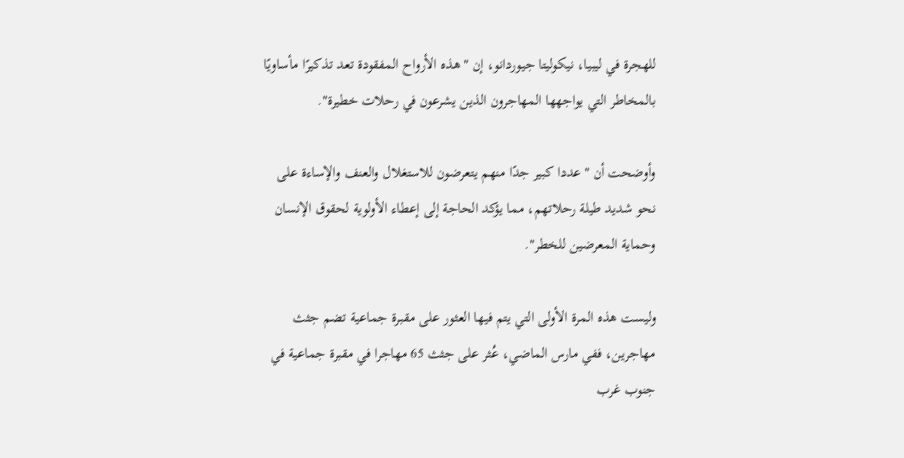للهجرة في ليبيا، نيكوليتا جيوردانو، إن "هذه الأرواح المفقودة تعد تذكيرًا مأساويًا بالمخاطر التي يواجهها المهاجرون الذين يشرعون في رحلات خطيرة".

وأوضحت أن "عددا كبير جدًا منهم يتعرضون للاستغلال والعنف والإساءة على نحو شديد طيلة رحلاتهم، مما يؤكد الحاجة إلى إعطاء الأولوية لحقوق الإنسان وحماية المعرضين للخطر".

وليست هذه المرة الأولى التي يتم فيها العثور على مقبرة جماعية تضم جثث مهاجرين، ففي مارس الماضي، عُثر على جثث 65 مهاجرا في مقبرة جماعية في جنوب غرب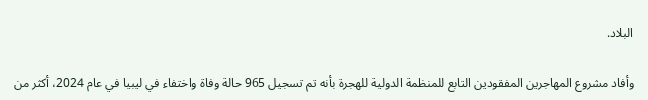البلاد.

وأفاد مشروع المهاجرين المفقودين التابع للمنظمة الدولية للهجرة بأنه تم تسجيل 965 حالة وفاة واختفاء في ليبيا في عام 2024، أكثر من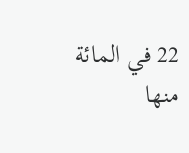22 في المائة منها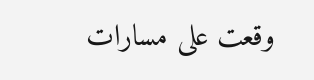وقعت على مسارات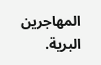المهاجرين البرية.